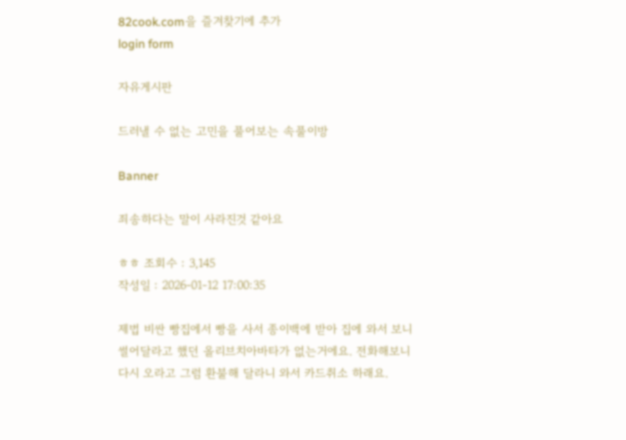82cook.com을 즐겨찾기에 추가
login form

자유게시판

드러낼 수 없는 고민을 풀어보는 속풀이방

Banner

죄송하다는 말이 사라진것 같아요

ㅎㅎ 조회수 : 3,145
작성일 : 2026-01-12 17:00:35

제법 비싼 빵집에서 빵을 사서 종이백에 받아 집에 와서 보니 썰어달라고 했던 올리브치아바타가 없는거에요. 전화해보니 다시 오라고 그럼 환불해 달라니 와서 카드취소 하래요.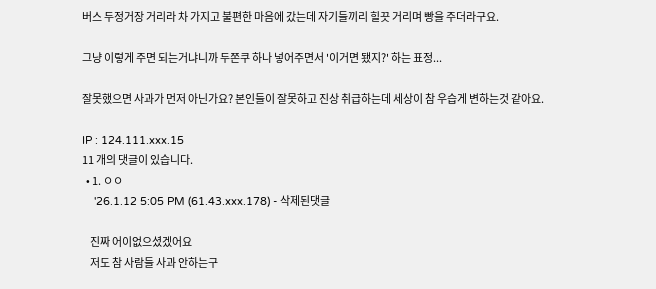버스 두정거장 거리라 차 가지고 불편한 마음에 갔는데 자기들끼리 힐끗 거리며 빵을 주더라구요.

그냥 이렇게 주면 되는거냐니까 두쫀쿠 하나 넣어주면서 '이거면 됐지?' 하는 표정...

잘못했으면 사과가 먼저 아닌가요? 본인들이 잘못하고 진상 취급하는데 세상이 참 우습게 변하는것 같아요.

IP : 124.111.xxx.15
11 개의 댓글이 있습니다.
  • 1. ㅇㅇ
    '26.1.12 5:05 PM (61.43.xxx.178) - 삭제된댓글

    진짜 어이없으셨겠어요
    저도 참 사람들 사과 안하는구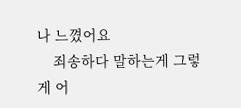나 느꼈어요
    죄송하다 말하는게 그렇게 어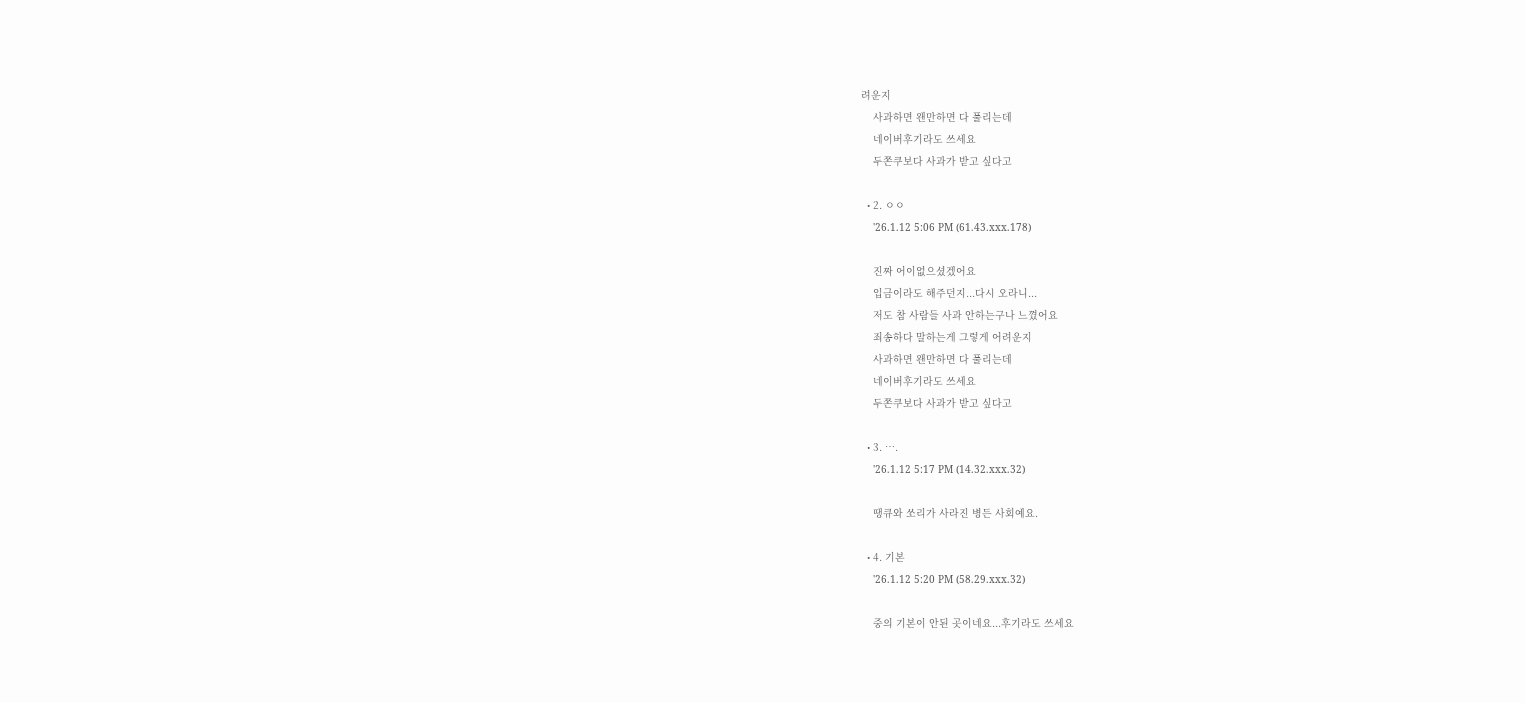려운지
    사과하면 왠만하면 다 풀리는데
    네이버후기라도 쓰세요
    두쫀쿠보다 사과가 받고 싶다고

  • 2. ㅇㅇ
    '26.1.12 5:06 PM (61.43.xxx.178)

    진짜 어이없으셨겠어요
    입금이라도 해주던지...다시 오라니...
    저도 참 사람들 사과 안하는구나 느꼈어요
    죄송하다 말하는게 그렇게 어려운지
    사과하면 왠만하면 다 풀리는데
    네이버후기라도 쓰세요
    두쫀쿠보다 사과가 받고 싶다고

  • 3. ….
    '26.1.12 5:17 PM (14.32.xxx.32)

    땡큐와 쏘리가 사라진 병든 사회예요.

  • 4. 기본
    '26.1.12 5:20 PM (58.29.xxx.32)

    중의 기본이 안된 곳이네요...후기라도 쓰세요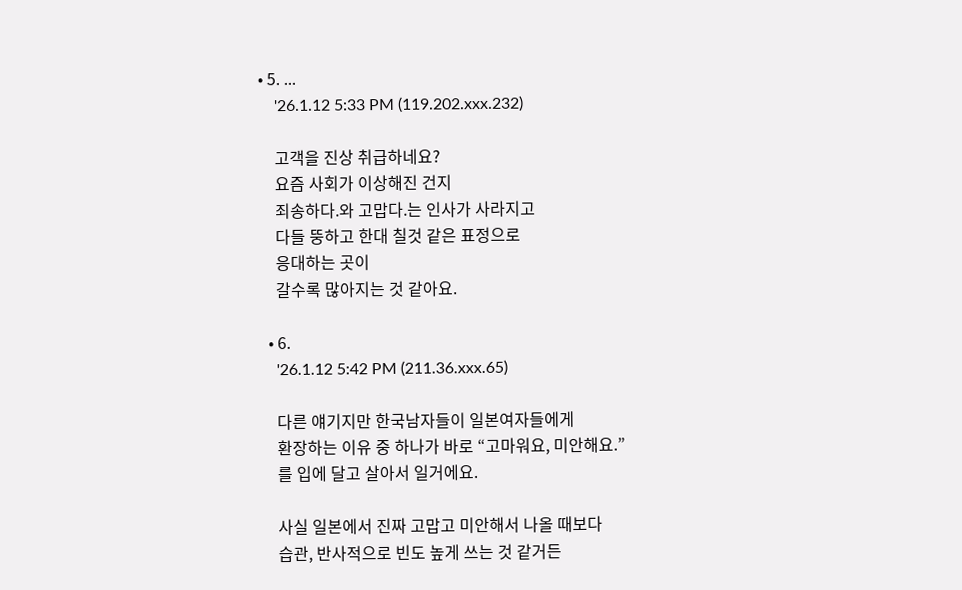• 5. ...
    '26.1.12 5:33 PM (119.202.xxx.232)

    고객을 진상 취급하네요?
    요즘 사회가 이상해진 건지
    죄송하다.와 고맙다.는 인사가 사라지고
    다들 뚱하고 한대 칠것 같은 표정으로
    응대하는 곳이
    갈수록 많아지는 것 같아요.

  • 6.
    '26.1.12 5:42 PM (211.36.xxx.65)

    다른 얘기지만 한국남자들이 일본여자들에게
    환장하는 이유 중 하나가 바로 “고마워요, 미안해요.”
    를 입에 달고 살아서 일거에요.

    사실 일본에서 진짜 고맙고 미안해서 나올 때보다
    습관, 반사적으로 빈도 높게 쓰는 것 같거든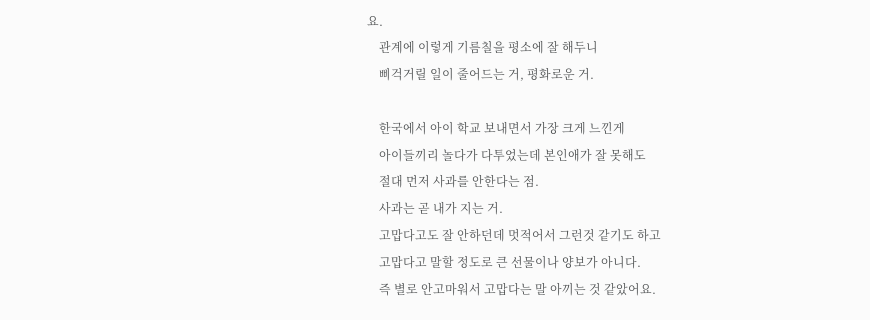요.
    관계에 이렇게 기름칠을 평소에 잘 해두니
    삐걱거릴 일이 줄어드는 거, 평화로운 거.

    한국에서 아이 학교 보내면서 가장 크게 느낀게
    아이들끼리 놀다가 다투었는데 본인애가 잘 못해도
    절대 먼저 사과를 안한다는 점.
    사과는 곧 내가 지는 거.
    고맙다고도 잘 안하던데 멋적어서 그런것 같기도 하고
    고맙다고 말할 정도로 큰 선물이나 양보가 아니다.
    즉 별로 안고마워서 고맙다는 말 아끼는 것 같았어요.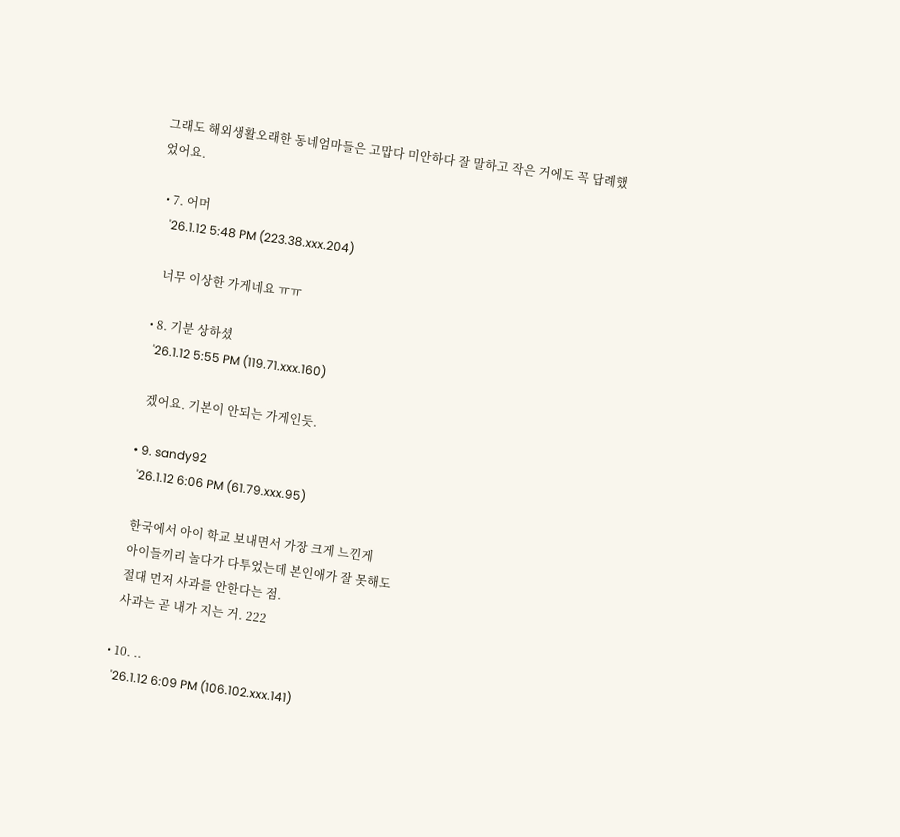그래도 해외생활오래한 동네엄마들은 고맙다 미안하다 잘 말하고 작은 거에도 꼭 답례했었어요.

  • 7. 어머
    '26.1.12 5:48 PM (223.38.xxx.204)

    너무 이상한 가게네요 ㅠㅠ

  • 8. 기분 상하셨
    '26.1.12 5:55 PM (119.71.xxx.160)

    겠어요. 기본이 안되는 가게인듯.

  • 9. sandy92
    '26.1.12 6:06 PM (61.79.xxx.95)

    한국에서 아이 학교 보내면서 가장 크게 느낀게
    아이들끼리 놀다가 다투었는데 본인애가 잘 못해도
    절대 먼저 사과를 안한다는 점.
    사과는 곧 내가 지는 거. 222

  • 10. ..
    '26.1.12 6:09 PM (106.102.xxx.141)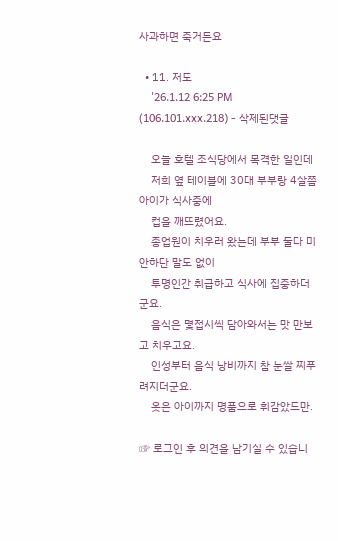사과하면 죽거든요

  • 11. 저도
    '26.1.12 6:25 PM (106.101.xxx.218) - 삭제된댓글

    오늘 호텔 조식당에서 목격한 일인데
    저희 옆 테이블에 30대 부부랑 4살쯤 아이가 식사중에
    컵을 깨뜨렸어요.
    종업원이 치우러 왔는데 부부 둘다 미안하단 말도 없이
    투명인간 취급하고 식사에 집중하더군요.
    음식은 몇접시씩 담아와서는 맛 만보고 치우고요.
    인성부터 음식 낭비까지 참 눈쌀 찌푸려지더군요.
    옷은 아이까지 명품으로 휘감았드만.

☞ 로그인 후 의견을 남기실 수 있습니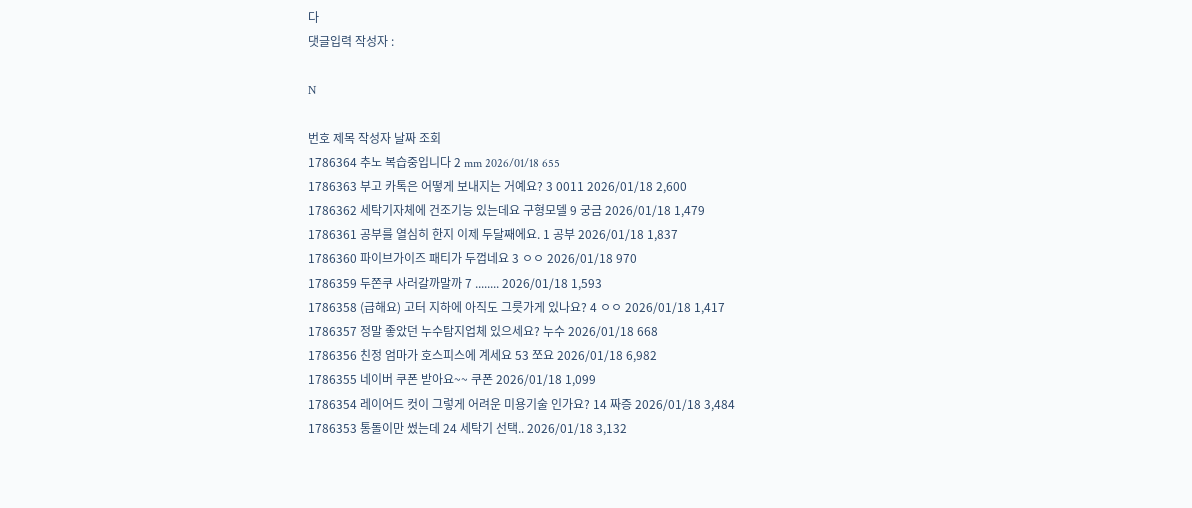다
댓글입력 작성자 :

N

번호 제목 작성자 날짜 조회
1786364 추노 복습중입니다 2 mm 2026/01/18 655
1786363 부고 카톡은 어떻게 보내지는 거예요? 3 0011 2026/01/18 2,600
1786362 세탁기자체에 건조기능 있는데요 구형모델 9 궁금 2026/01/18 1,479
1786361 공부를 열심히 한지 이제 두달째에요. 1 공부 2026/01/18 1,837
1786360 파이브가이즈 패티가 두껍네요 3 ㅇㅇ 2026/01/18 970
1786359 두쫀쿠 사러갈까말까 7 ........ 2026/01/18 1,593
1786358 (급해요) 고터 지하에 아직도 그릇가게 있나요? 4 ㅇㅇ 2026/01/18 1,417
1786357 정말 좋았던 누수탐지업체 있으세요? 누수 2026/01/18 668
1786356 친정 엄마가 호스피스에 계세요 53 쪼요 2026/01/18 6,982
1786355 네이버 쿠폰 받아요~~ 쿠폰 2026/01/18 1,099
1786354 레이어드 컷이 그렇게 어려운 미용기술 인가요? 14 짜증 2026/01/18 3,484
1786353 통돌이만 썼는데 24 세탁기 선택.. 2026/01/18 3,132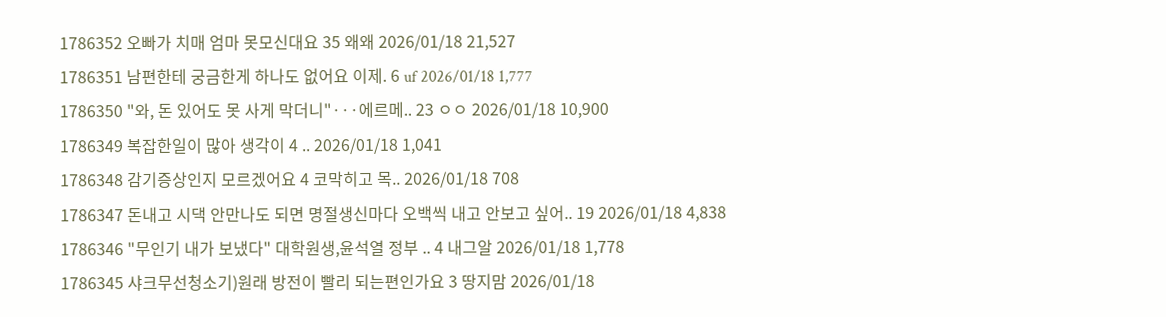1786352 오빠가 치매 엄마 못모신대요 35 왜왜 2026/01/18 21,527
1786351 남편한테 궁금한게 하나도 없어요 이제. 6 uf 2026/01/18 1,777
1786350 "와, 돈 있어도 못 사게 막더니"···에르메.. 23 ㅇㅇ 2026/01/18 10,900
1786349 복잡한일이 많아 생각이 4 .. 2026/01/18 1,041
1786348 감기증상인지 모르겠어요 4 코막히고 목.. 2026/01/18 708
1786347 돈내고 시댁 안만나도 되면 명절생신마다 오백씩 내고 안보고 싶어.. 19 2026/01/18 4,838
1786346 "무인기 내가 보냈다" 대학원생,윤석열 정부 .. 4 내그알 2026/01/18 1,778
1786345 샤크무선청소기)원래 방전이 빨리 되는편인가요 3 땅지맘 2026/01/18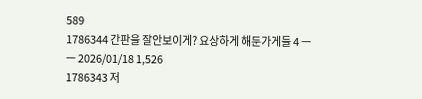589
1786344 간판을 잘안보이게? 요상하게 해둔가게들 4 ㅡㅡ 2026/01/18 1,526
1786343 저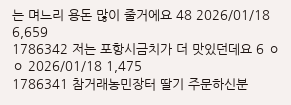는 며느리 용돈 많이 줄거에요 48 2026/01/18 6,659
1786342 저는 포항시금치가 더 맛있던데요 6 ㅇㅇ 2026/01/18 1,475
1786341 참거래농민장터 딸기 주문하신분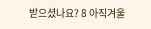받으셨나요? 8 아직겨울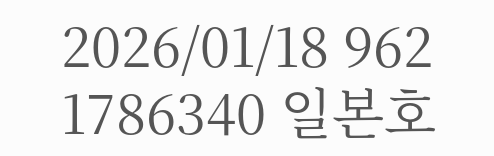2026/01/18 962
1786340 일본호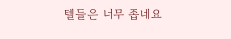텔들은 너무 좁네요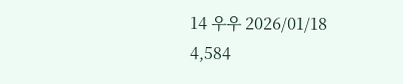14 우우 2026/01/18 4,584